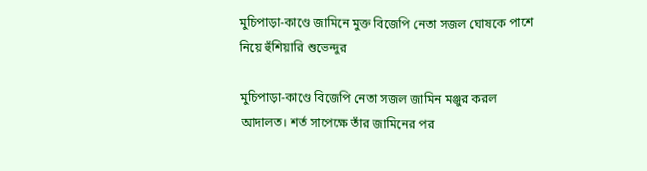মুচিপাড়া-কাণ্ডে জামিনে মুক্ত বিজেপি নেতা সজল ঘোষকে পাশে নিয়ে হুঁশিয়ারি শুভেন্দুর

মুচিপাড়া-কাণ্ডে বিজেপি নেতা সজল জামিন মঞ্জুর করল আদালত। শর্ত সাপেক্ষে তাঁর জামিনের পর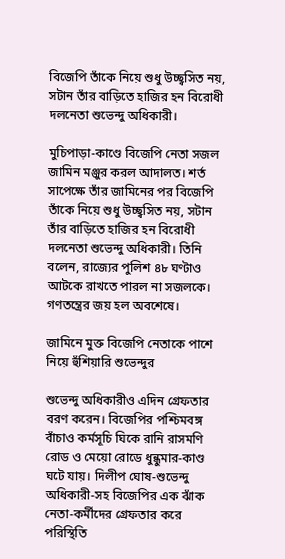বিজেপি তাঁকে নিয়ে শুধু উচ্ছ্বসিত নয়, সটান তাঁর বাড়িতে হাজির হন বিরোধী দলনেতা শুভেন্দু অধিকারী।

মুচিপাড়া-কাণ্ডে বিজেপি নেতা সজল জামিন মঞ্জুর করল আদালত। শর্ত সাপেক্ষে তাঁর জামিনের পর বিজেপি তাঁকে নিয়ে শুধু উচ্ছ্বসিত নয়, সটান তাঁর বাড়িতে হাজির হন বিরোধী দলনেতা শুভেন্দু অধিকারী। তিনি বলেন, রাজ্যের পুলিশ ৪৮ ঘণ্টাও আটকে রাখতে পারল না সজলকে। গণতন্ত্রের জয় হল অবশেষে।

জামিনে মুক্ত বিজেপি নেতাকে পাশে নিয়ে হুঁশিয়ারি শুভেন্দুর

শুভেন্দু অধিকারীও এদিন গ্রেফতার বরণ করেন। বিজেপির পশ্চিমবঙ্গ বাঁচাও কর্মসূচি ঘিকে রানি রাসমণি রোড ও মেয়ো রোডে ধুন্ধুমার-কাণ্ড ঘটে যায়। দিলীপ ঘোষ-শুভেন্দু অধিকারী-সহ বিজেপির এক ঝাঁক নেতা-কর্মীদের গ্রেফতার করে পরিস্থিতি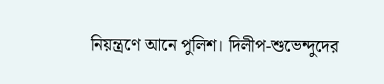নিয়ন্ত্রণে আনে পুলিশ। দিলীপ-শুভেন্দুদের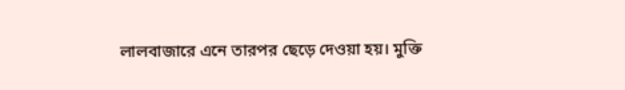লালবাজারে এনে তারপর ছেড়ে দেওয়া হয়। মুক্তি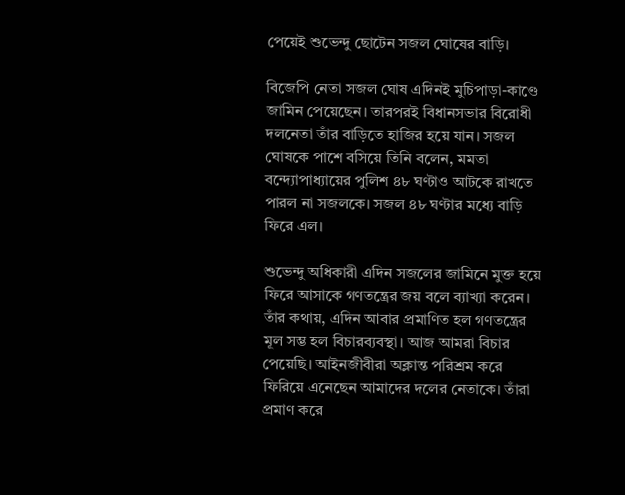পেয়েই শুভেন্দু ছোটেন সজল ঘোষের বাড়ি।

বিজেপি নেতা সজল ঘোষ এদিনই মুচিপাড়া-কাণ্ডে জামিন পেয়েছেন। তারপরই বিধানসভার বিরোধী দলনেতা তাঁর বাড়িতে হাজির হয়ে যান। সজল ঘোষকে পাশে বসিয়ে তিনি বলেন, মমতা বন্দ্যোপাধ্যায়ের পুলিশ ৪৮ ঘণ্টাও আটকে রাখতে পারল না সজলকে। সজল ৪৮ ঘণ্টার মধ্যে বাড়ি ফিরে এল।

শুভেন্দু অধিকারী এদিন সজলের জামিনে মুক্ত হয়ে ফিরে আসাকে গণতন্ত্রের জয় বলে ব্যাখ্যা করেন। তাঁর কথায়, এদিন আবার প্রমাণিত হল গণতন্ত্রের মূল সম্ভ হল বিচারব্যবস্থা। আজ আমরা বিচার পেয়েছি। আইনজীবীরা অক্লান্ত পরিশ্রম করে ফিরিয়ে এনেছেন আমাদের দলের নেতাকে। তাঁরা প্রমাণ করে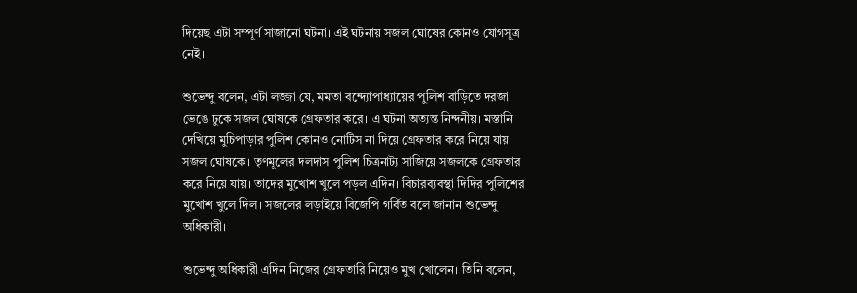দিয়েছ এটা সম্পূর্ণ সাজানো ঘটনা। এই ঘটনায় সজল ঘোষের কোনও যোগসূত্র নেই।

শুভেন্দু বলেন, এটা লজ্জা যে, মমতা বন্দ্যোপাধ্যায়ের পুলিশ বাড়িতে দরজা ভেঙে ঢুকে সজল ঘোষকে গ্রেফতার করে। এ ঘটনা অত্যন্ত নিন্দনীয়। মস্তানি দেখিয়ে মুচিপাড়ার পুলিশ কোনও নোটিস না দিয়ে গ্রেফতার করে নিয়ে যায় সজল ঘোষকে। তৃণমূলের দলদাস পুলিশ চিত্রনাট্য সাজিয়ে সজলকে গ্রেফতার করে নিয়ে যায়। তাদের মুখোশ খুলে পড়ল এদিন। বিচারব্যবস্থা দিদির পুলিশের মুখোশ খুলে দিল। সজলের লড়াইয়ে বিজেপি গর্বিত বলে জানান শুভেন্দু অধিকারী।

শুভেন্দু অধিকারী এদিন নিজের গ্রেফতারি নিয়েও মুখ খোলেন। তিনি বলেন,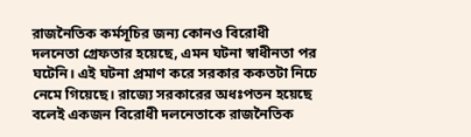রাজনৈতিক কর্মসূচির জন্য কোনও বিরোধী দলনেতা গ্রেফতার হয়েছে, এমন ঘটনা স্বাধীনতা পর ঘটেনি। এই ঘটনা প্রমাণ করে সরকার ককতটা নিচে নেমে গিয়েছে। রাজ্যে সরকারের অধঃপতন হয়েছে বলেই একজন বিরোধী দলনেতাকে রাজনৈতিক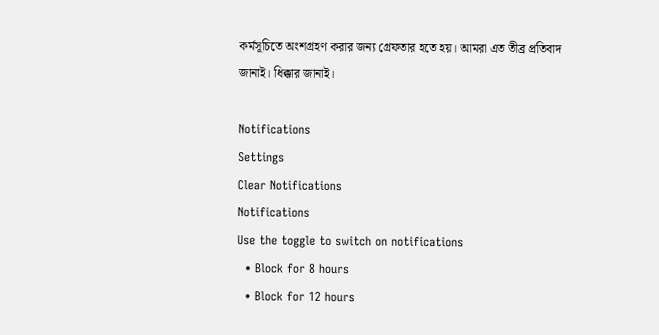কর্মসূচিতে অংশগ্রহণ করার জন্য গ্রেফতার হতে হয়। আমরা এত তীব্র প্রতিবাদ জানাই। ধিক্কার জানাই।

Notifications
Settings
Clear Notifications
Notifications
Use the toggle to switch on notifications
  • Block for 8 hours
  • Block for 12 hours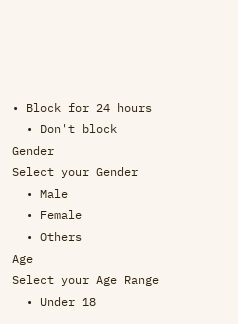• Block for 24 hours
  • Don't block
Gender
Select your Gender
  • Male
  • Female
  • Others
Age
Select your Age Range
  • Under 18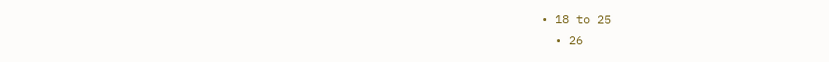• 18 to 25
  • 26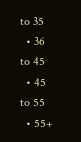to 35
  • 36 to 45
  • 45 to 55
  • 55+